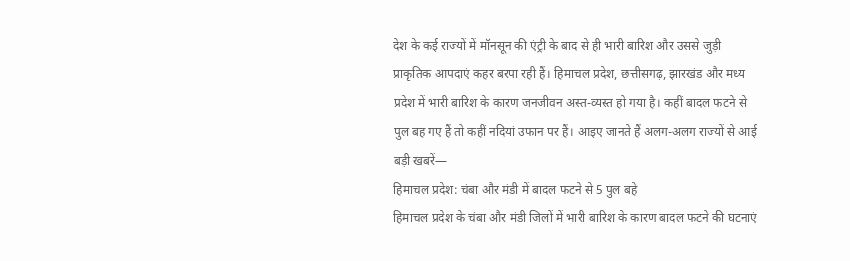देश के कई राज्यों में मॉनसून की एंट्री के बाद से ही भारी बारिश और उससे जुड़ी प्राकृतिक आपदाएं कहर बरपा रही हैं। हिमाचल प्रदेश, छत्तीसगढ़, झारखंड और मध्य प्रदेश में भारी बारिश के कारण जनजीवन अस्त-व्यस्त हो गया है। कहीं बादल फटने से पुल बह गए हैं तो कहीं नदियां उफान पर हैं। आइए जानते हैं अलग-अलग राज्यों से आई बड़ी खबरें—
हिमाचल प्रदेश: चंबा और मंडी में बादल फटने से 5 पुल बहे
हिमाचल प्रदेश के चंबा और मंडी जिलों में भारी बारिश के कारण बादल फटने की घटनाएं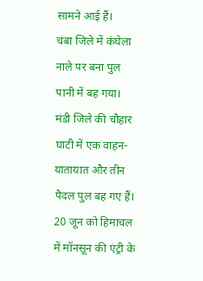सामने आई हैं।
चंबा जिले में कंघेला नाले पर बना पुल पानी में बह गया।
मंडी जिले की चौहार घाटी में एक वाहन-यातायात और तीन पैदल पुल बह गए हैं।
20 जून को हिमाचल में मॉनसून की एंट्री के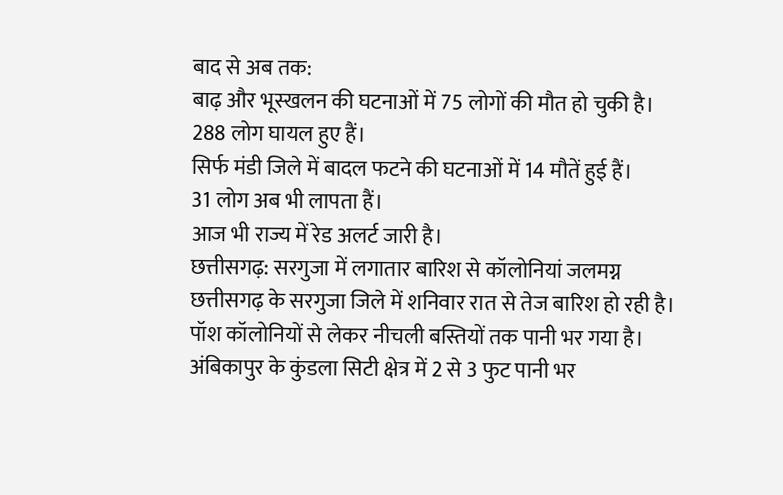बाद से अब तक:
बाढ़ और भूस्खलन की घटनाओं में 75 लोगों की मौत हो चुकी है।
288 लोग घायल हुए हैं।
सिर्फ मंडी जिले में बादल फटने की घटनाओं में 14 मौतें हुई हैं।
31 लोग अब भी लापता हैं।
आज भी राज्य में रेड अलर्ट जारी है।
छत्तीसगढ़: सरगुजा में लगातार बारिश से कॉलोनियां जलमग्न
छत्तीसगढ़ के सरगुजा जिले में शनिवार रात से तेज बारिश हो रही है।
पॉश कॉलोनियों से लेकर नीचली बस्तियों तक पानी भर गया है।
अंबिकापुर के कुंडला सिटी क्षेत्र में 2 से 3 फुट पानी भर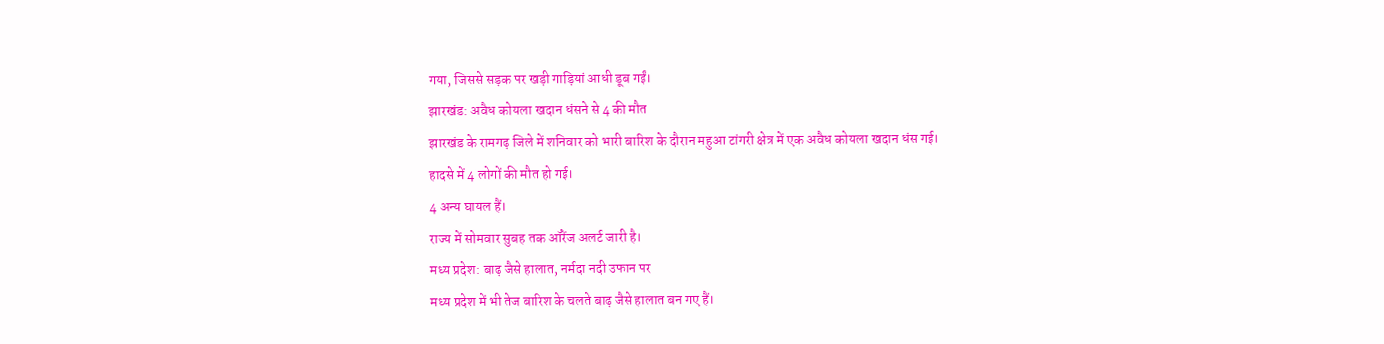गया, जिससे सड़क पर खड़ी गाड़ियां आधी डूब गईं।
झारखंड: अवैध कोयला खदान धंसने से 4 की मौत
झारखंड के रामगढ़ जिले में शनिवार को भारी बारिश के दौरान महुआ टांगरी क्षेत्र में एक अवैध कोयला खदान धंस गई।
हादसे में 4 लोगों की मौत हो गई।
4 अन्य घायल हैं।
राज्य में सोमवार सुबह तक ऑरेंज अलर्ट जारी है।
मध्य प्रदेश: बाढ़ जैसे हालात, नर्मदा नदी उफान पर
मध्य प्रदेश में भी तेज बारिश के चलते बाढ़ जैसे हालात बन गए हैं।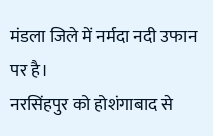मंडला जिले में नर्मदा नदी उफान पर है।
नरसिंहपुर को होशंगाबाद से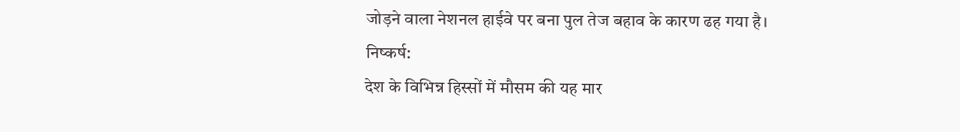जोड़ने वाला नेशनल हाईवे पर बना पुल तेज बहाव के कारण ढह गया है।
निष्कर्ष:
देश के विभिन्न हिस्सों में मौसम की यह मार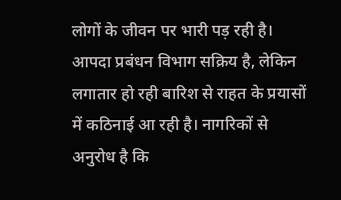लोगों के जीवन पर भारी पड़ रही है। आपदा प्रबंधन विभाग सक्रिय है, लेकिन लगातार हो रही बारिश से राहत के प्रयासों में कठिनाई आ रही है। नागरिकों से अनुरोध है कि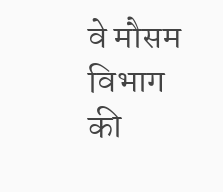वे मौसम विभाग की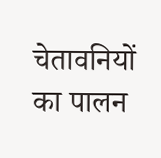चेतावनियों का पालन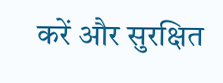करें और सुरक्षित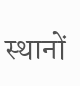स्थानों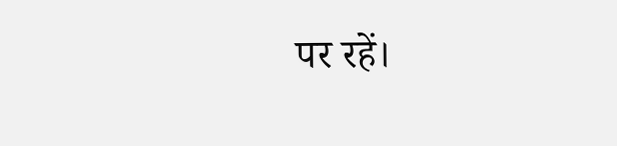पर रहें।